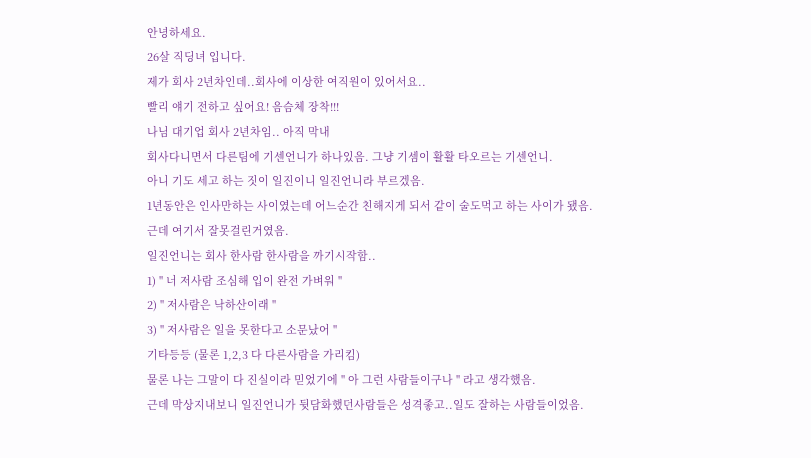안녕하세요.
26살 직딩녀 입니다.
제가 회사 2년차인데..회사에 이상한 여직원이 있어서요..
빨리 얘기 전하고 싶어요! 음슴체 장착!!!
나님 대기업 회사 2년차임.. 아직 막내
회사다니면서 다른팀에 기센언니가 하나있음. 그냥 기셈이 활활 타오르는 기센언니.
아니 기도 세고 하는 짓이 일진이니 일진언니라 부르겠음.
1년동안은 인사만하는 사이였는데 어느순간 친해지게 되서 같이 술도먹고 하는 사이가 됐음.
근데 여기서 잘못걸린거였음.
일진언니는 회사 한사람 한사람을 까기시작함..
1) " 너 저사람 조심해 입이 완전 가벼워 "
2) " 저사람은 낙하산이래 "
3) " 저사람은 일을 못한다고 소문났어 "
기타등등 (물론 1,2,3 다 다른사람을 가리킴)
물론 나는 그말이 다 진실이라 믿었기에 " 아 그런 사람들이구나 " 라고 생각했음.
근데 막상지내보니 일진언니가 뒷담화했던사람들은 성격좋고..일도 잘하는 사람들이었음.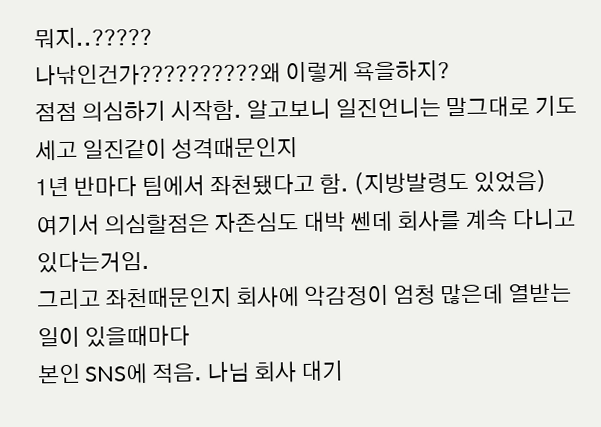뭐지..?????
나낚인건가??????????왜 이렇게 욕을하지?
점점 의심하기 시작함. 알고보니 일진언니는 말그대로 기도 세고 일진같이 성격때문인지
1년 반마다 팀에서 좌천됐다고 함. (지방발령도 있었음)
여기서 의심할점은 자존심도 대박 쎈데 회사를 계속 다니고있다는거임.
그리고 좌천때문인지 회사에 악감정이 엄청 많은데 열받는 일이 있을때마다
본인 SNS에 적음. 나님 회사 대기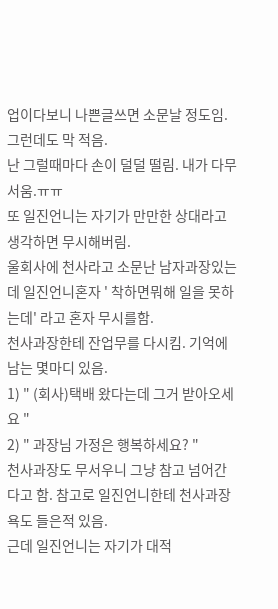업이다보니 나쁜글쓰면 소문날 정도임. 그런데도 막 적음.
난 그럴때마다 손이 덜덜 떨림. 내가 다무서움.ㅠㅠ
또 일진언니는 자기가 만만한 상대라고 생각하면 무시해버림.
울회사에 천사라고 소문난 남자과장있는데 일진언니혼자 ' 착하면뭐해 일을 못하는데' 라고 혼자 무시를함.
천사과장한테 잔업무를 다시킴. 기억에 남는 몇마디 있음.
1) " (회사)택배 왔다는데 그거 받아오세요 "
2) " 과장님 가정은 행복하세요? "
천사과장도 무서우니 그냥 참고 넘어간다고 함. 참고로 일진언니한테 천사과장 욕도 들은적 있음.
근데 일진언니는 자기가 대적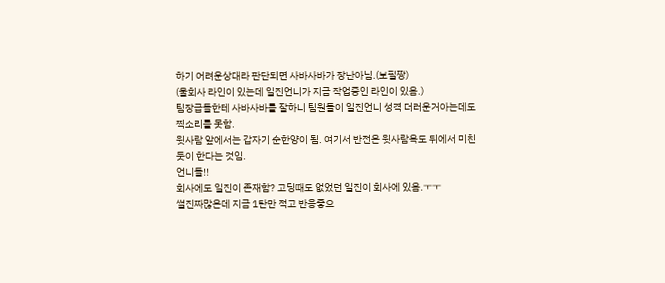하기 어려운상대라 판단되면 사바사바가 장난아님.(보필짱)
(울회사 라인이 있는데 일진언니가 지금 작업중인 라인이 있음.)
팀장급들한테 사바사바를 잘하니 팀원들이 일진언니 성격 더러운거아는데도 찍소리를 못함.
윗사람 앞에서는 갑자기 순한양이 됨. 여기서 반전은 윗사람욕도 뒤에서 미친듯이 한다는 것임.
언니들!!
회사에도 일진이 존재함? 고딩때도 없었던 일진이 회사에 있음.ㅜㅜ
썰진짜많은데 지금 1탄만 적고 반응좋으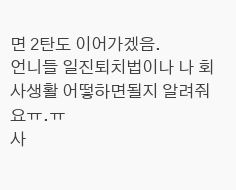면 2탄도 이어가겠음.
언니들 일진퇴치법이나 나 회사생활 어떻하면될지 알려줘요ㅠ.ㅠ
사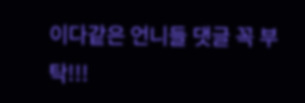이다같은 언니들 댓글 꼭 부탁!!!